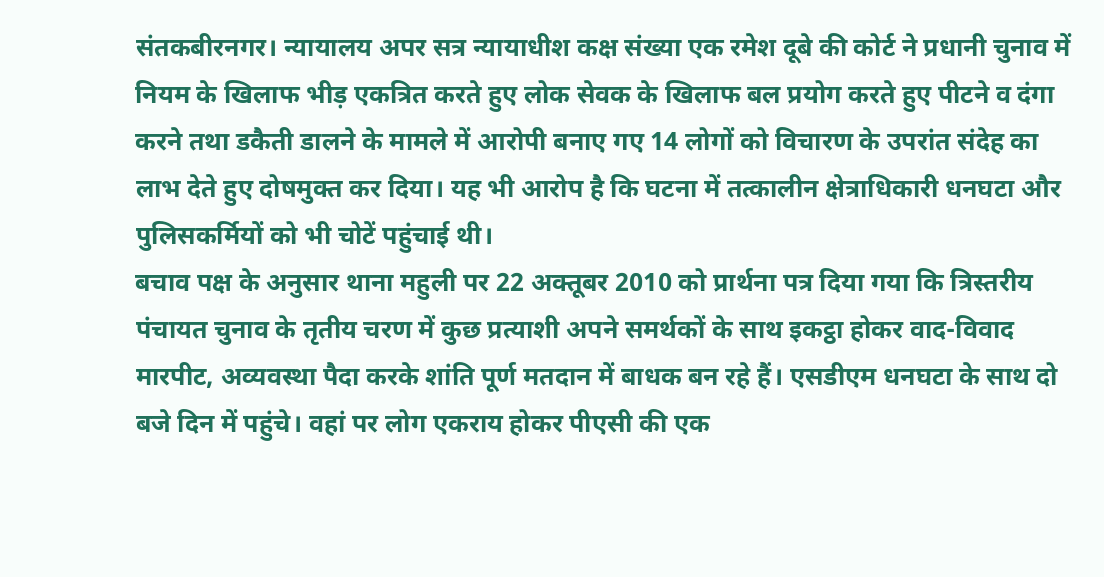संतकबीरनगर। न्यायालय अपर सत्र न्यायाधीश कक्ष संख्या एक रमेश दूबे की कोर्ट ने प्रधानी चुनाव में नियम के खिलाफ भीड़ एकत्रित करते हुए लोक सेवक के खिलाफ बल प्रयोग करते हुए पीटने व दंगा करने तथा डकैती डालने के मामले में आरोपी बनाए गए 14 लोगों को विचारण के उपरांत संदेह का लाभ देते हुए दोषमुक्त कर दिया। यह भी आरोप है कि घटना में तत्कालीन क्षेत्राधिकारी धनघटा और पुलिसकर्मियों को भी चोटें पहुंचाई थी।
बचाव पक्ष के अनुसार थाना महुली पर 22 अक्तूबर 2010 को प्रार्थना पत्र दिया गया कि त्रिस्तरीय पंचायत चुनाव के तृतीय चरण में कुछ प्रत्याशी अपने समर्थकों के साथ इकट्ठा होकर वाद-विवाद मारपीट, अव्यवस्था पैदा करके शांति पूर्ण मतदान में बाधक बन रहे हैं। एसडीएम धनघटा के साथ दो बजे दिन में पहुंचे। वहां पर लोग एकराय होकर पीएसी की एक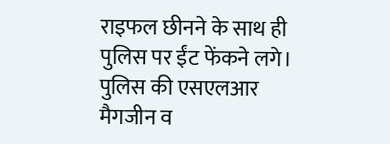राइफल छीनने के साथ ही पुलिस पर ईंट फेंकने लगे। पुलिस की एसएलआर मैगजीन व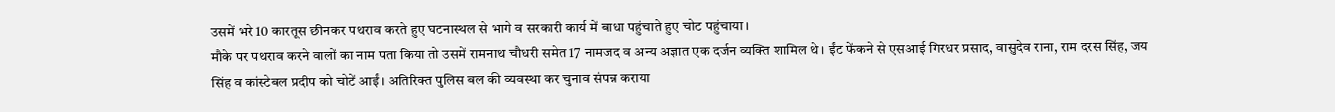उसमें भरे 10 कारतूस छीनकर पथराव करते हुए घटनास्थल से भागे व सरकारी कार्य में बाधा पहुंचाते हुए चोट पहुंचाया।
मौके पर पथराव करने वालों का नाम पता किया तो उसमें रामनाथ चौधरी समेत 17 नामजद व अन्य अज्ञात एक दर्जन व्यक्ति शामिल थे। ईंट फेंकने से एसआई गिरधर प्रसाद, वासुदेव राना, राम दरस सिंह, जय सिंह व कांस्टेबल प्रदीप को चोटें आईं। अतिरिक्त पुलिस बल की व्यवस्था कर चुनाव संपन्न कराया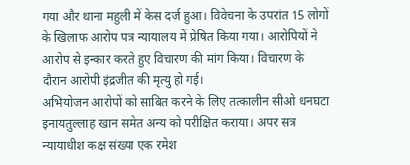गया और थाना महुली में केस दर्ज हुआ। विवेचना के उपरांत 15 लोगों के खिलाफ आरोप पत्र न्यायालय में प्रेषित किया गया। आरोपियों ने आरोप से इन्कार करते हुए विचारण की मांग किया। विचारण के दौरान आरोपी इंद्रजीत की मृत्यु हो गई।
अभियोजन आरोपों को साबित करने के लिए तत्कालीन सीओ धनघटा इनायतुल्लाह खान समेत अन्य को परीक्षित कराया। अपर सत्र न्यायाधीश कक्ष संख्या एक रमेश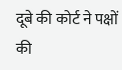दूबे की कोर्ट ने पक्षों की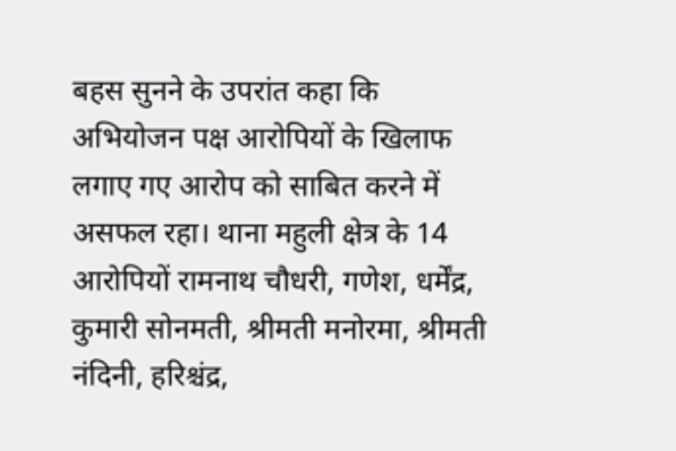बहस सुनने के उपरांत कहा कि अभियोजन पक्ष आरोपियों के खिलाफ लगाए गए आरोप को साबित करने में असफल रहा। थाना महुली क्षेत्र के 14 आरोपियों रामनाथ चौधरी, गणेश, धर्मेंद्र, कुमारी सोनमती, श्रीमती मनोरमा, श्रीमती नंदिनी, हरिश्चंद्र,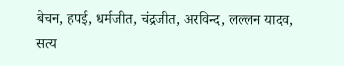बेचन, हपई, धर्मजीत, चंद्रजीत, अरविन्द, लल्लन यादव, सत्य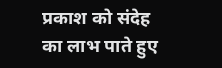प्रकाश को संदेह का लाभ पाते हुए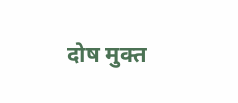दोष मुक्त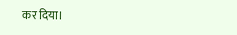कर दिया।